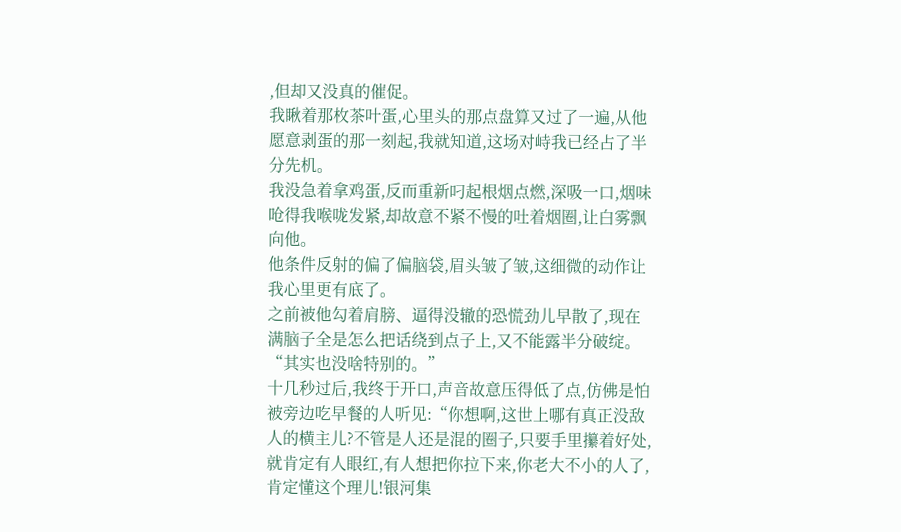,但却又没真的催促。
我瞅着那枚茶叶蛋,心里头的那点盘算又过了一遍,从他愿意剥蛋的那一刻起,我就知道,这场对峙我已经占了半分先机。
我没急着拿鸡蛋,反而重新叼起根烟点燃,深吸一口,烟味呛得我喉咙发紧,却故意不紧不慢的吐着烟圈,让白雾飘向他。
他条件反射的偏了偏脑袋,眉头皱了皱,这细微的动作让我心里更有底了。
之前被他勾着肩膀、逼得没辙的恐慌劲儿早散了,现在满脑子全是怎么把话绕到点子上,又不能露半分破绽。
“其实也没啥特别的。”
十几秒过后,我终于开口,声音故意压得低了点,仿佛是怕被旁边吃早餐的人听见:“你想啊,这世上哪有真正没敌人的横主儿?不管是人还是混的圈子,只要手里攥着好处,就肯定有人眼红,有人想把你拉下来,你老大不小的人了,肯定懂这个理儿!银河集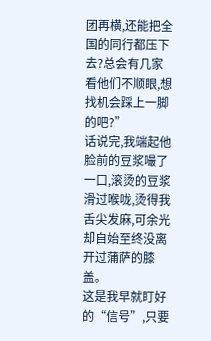团再横,还能把全国的同行都压下去?总会有几家看他们不顺眼,想找机会踩上一脚的吧?”
话说完,我端起他脸前的豆浆嘬了一口,滚烫的豆浆滑过喉咙,烫得我舌尖发麻,可余光却自始至终没离开过蒲萨的膝盖。
这是我早就盯好的“信号”,只要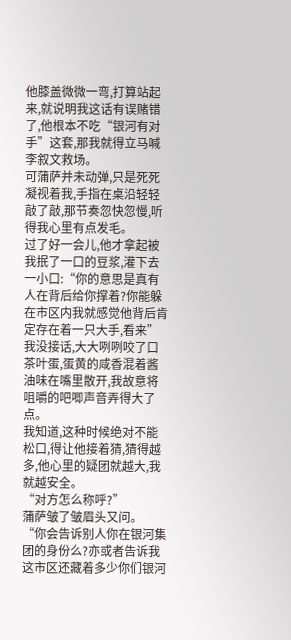他膝盖微微一弯,打算站起来,就说明我这话有误赌错了,他根本不吃“银河有对手”这套,那我就得立马喊李叙文救场。
可蒲萨并未动弹,只是死死凝视着我,手指在桌沿轻轻敲了敲,那节奏忽快忽慢,听得我心里有点发毛。
过了好一会儿,他才拿起被我抿了一口的豆浆,灌下去一小口:“你的意思是真有人在背后给你撑着?你能躲在市区内我就感觉他背后肯定存在着一只大手,看来”
我没接话,大大咧咧咬了口茶叶蛋,蛋黄的咸香混着酱油味在嘴里散开,我故意将咀嚼的吧唧声音弄得大了点。
我知道,这种时候绝对不能松口,得让他接着猜,猜得越多,他心里的疑团就越大,我就越安全。
“对方怎么称呼?”
蒲萨皱了皱眉头又问。
“你会告诉别人你在银河集团的身份么?亦或者告诉我这市区还藏着多少你们银河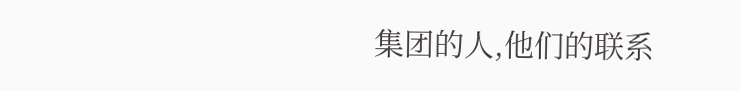集团的人,他们的联系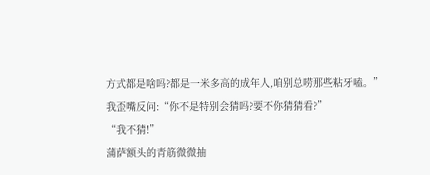方式都是啥吗?都是一米多高的成年人,咱别总唠那些粘牙嗑。”
我歪嘴反问:“你不是特别会猜吗?要不你猜猜看?”
“我不猜!”
蒲萨额头的青筋微微抽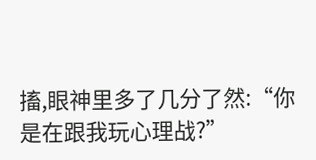搐,眼神里多了几分了然:“你是在跟我玩心理战?”